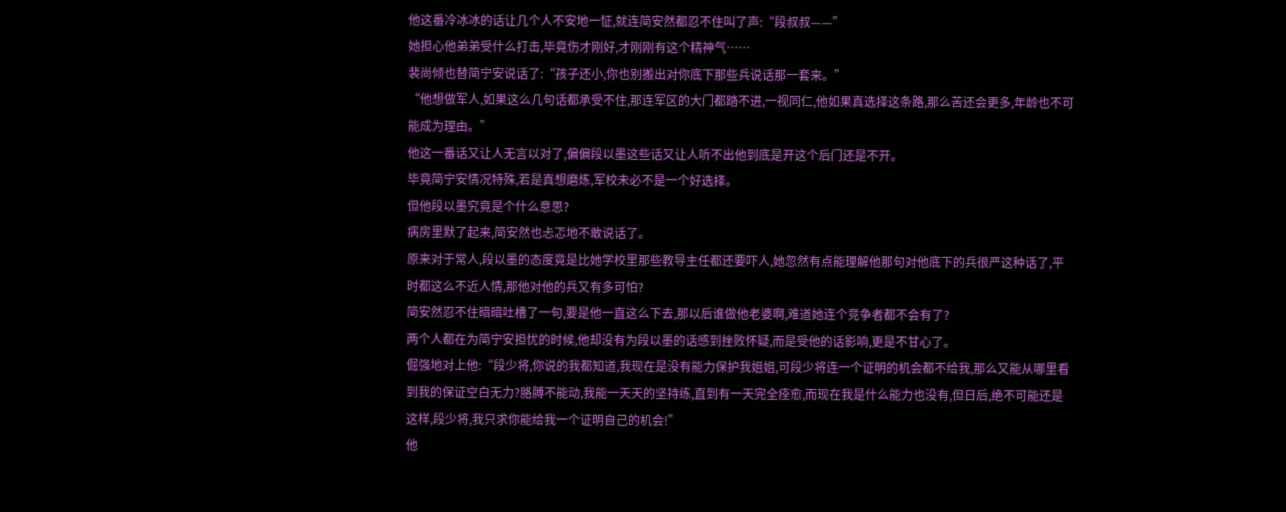他这番冷冰冰的话让几个人不安地一怔,就连简安然都忍不住叫了声:“段叔叔——”
她担心他弟弟受什么打击,毕竟伤才刚好,才刚刚有这个精神气……
裴尚倾也替简宁安说话了:“孩子还小,你也别搬出对你底下那些兵说话那一套来。”
“他想做军人,如果这么几句话都承受不住,那连军区的大门都踏不进,一视同仁,他如果真选择这条路,那么苦还会更多,年龄也不可能成为理由。”
他这一番话又让人无言以对了,偏偏段以墨这些话又让人听不出他到底是开这个后门还是不开。
毕竟简宁安情况特殊,若是真想磨炼,军校未必不是一个好选择。
但他段以墨究竟是个什么意思?
病房里默了起来,简安然也忐忑地不敢说话了。
原来对于常人,段以墨的态度竟是比她学校里那些教导主任都还要吓人,她忽然有点能理解他那句对他底下的兵很严这种话了,平时都这么不近人情,那他对他的兵又有多可怕?
简安然忍不住暗暗吐槽了一句,要是他一直这么下去,那以后谁做他老婆啊,难道她连个竞争者都不会有了?
两个人都在为简宁安担忧的时候,他却没有为段以墨的话感到挫败怀疑,而是受他的话影响,更是不甘心了。
倔强地对上他:“段少将,你说的我都知道,我现在是没有能力保护我姐姐,可段少将连一个证明的机会都不给我,那么又能从哪里看到我的保证空白无力?胳膊不能动,我能一天天的坚持练,直到有一天完全痊愈,而现在我是什么能力也没有,但日后,绝不可能还是这样,段少将,我只求你能给我一个证明自己的机会!”
他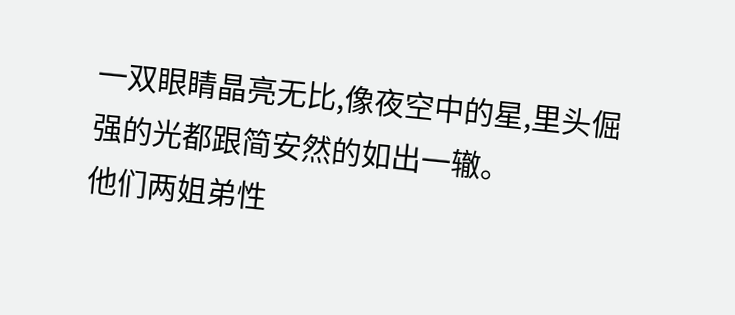一双眼睛晶亮无比,像夜空中的星,里头倔强的光都跟简安然的如出一辙。
他们两姐弟性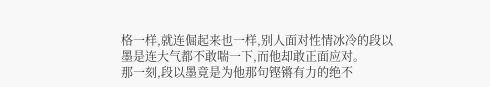格一样,就连倔起来也一样,别人面对性情冰冷的段以墨是连大气都不敢喘一下,而他却敢正面应对。
那一刻,段以墨竟是为他那句铿锵有力的绝不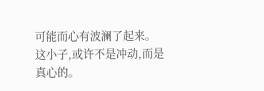可能而心有波澜了起来。
这小子,或许不是冲动,而是真心的。